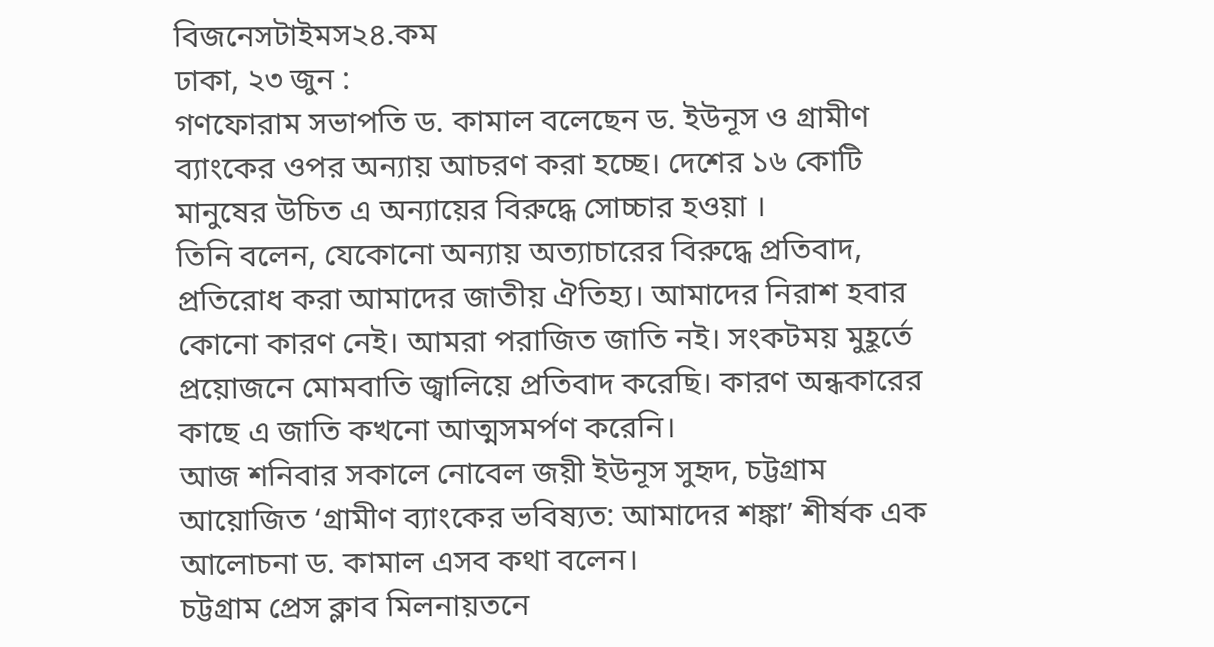বিজনেসটাইমস২৪.কম
ঢাকা, ২৩ জুন :
গণফোরাম সভাপতি ড. কামাল বলেছেন ড. ইউনূস ও গ্রামীণ ব্যাংকের ওপর অন্যায় আচরণ করা হচ্ছে। দেশের ১৬ কোটি মানুষের উচিত এ অন্যায়ের বিরুদ্ধে সোচ্চার হওয়া ।
তিনি বলেন, যেকোনো অন্যায় অত্যাচারের বিরুদ্ধে প্রতিবাদ, প্রতিরোধ করা আমাদের জাতীয় ঐতিহ্য। আমাদের নিরাশ হবার কোনো কারণ নেই। আমরা পরাজিত জাতি নই। সংকটময় মুহূর্তে প্রয়োজনে মোমবাতি জ্বালিয়ে প্রতিবাদ করেছি। কারণ অন্ধকারের কাছে এ জাতি কখনো আত্মসমর্পণ করেনি।
আজ শনিবার সকালে নোবেল জয়ী ইউনূস সুহৃদ, চট্টগ্রাম আয়োজিত ‘গ্রামীণ ব্যাংকের ভবিষ্যত: আমাদের শঙ্কা’ শীর্ষক এক আলোচনা ড. কামাল এসব কথা বলেন।
চট্টগ্রাম প্রেস ক্লাব মিলনায়তনে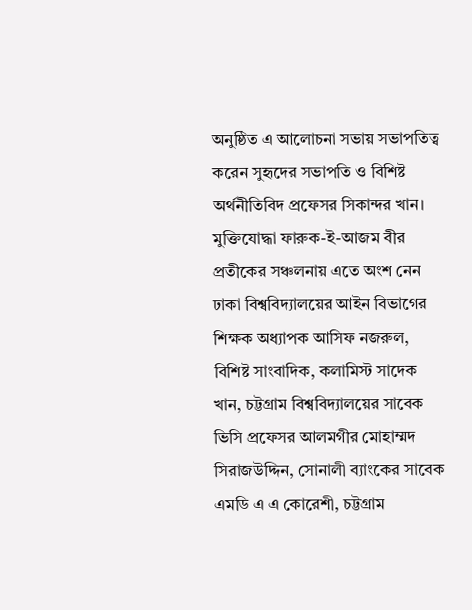অনুষ্ঠিত এ আলোচনা সভায় সভাপতিত্ব করেন সুহৃদের সভাপতি ও বিশিষ্ট অর্থনীতিবিদ প্রফেসর সিকান্দর খান।
মুক্তিযোদ্ধা ফারুক-ই-আজম বীর প্রতীকের সঞ্চলনায় এতে অংশ নেন ঢাকা বিশ্ববিদ্যালয়ের আইন বিভাগের শিক্ষক অধ্যাপক আসিফ নজরুল, বিশিষ্ট সাংবাদিক, কলামিস্ট সাদেক খান, চট্টগ্রাম বিশ্ববিদ্যালয়ের সাবেক ভিসি প্রফেসর আলমগীর মোহাম্মদ সিরাজউদ্দিন, সোনালী ব্যাংকের সাবেক এমডি এ এ কোরেশী, চট্টগ্রাম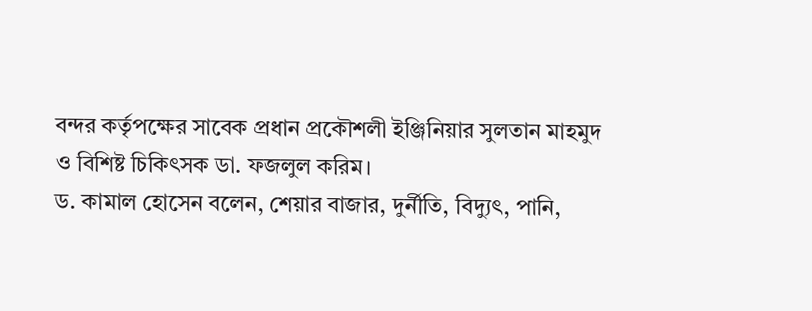বন্দর কর্তৃপক্ষের সাবেক প্রধান প্রকৌশলী ইঞ্জিনিয়ার সুলতান মাহমুদ ও বিশিষ্ট চিকিৎসক ডা. ফজলুল করিম।
ড. কামাল হোসেন বলেন, শেয়ার বাজার, দুর্নীতি, বিদ্যুৎ, পানি,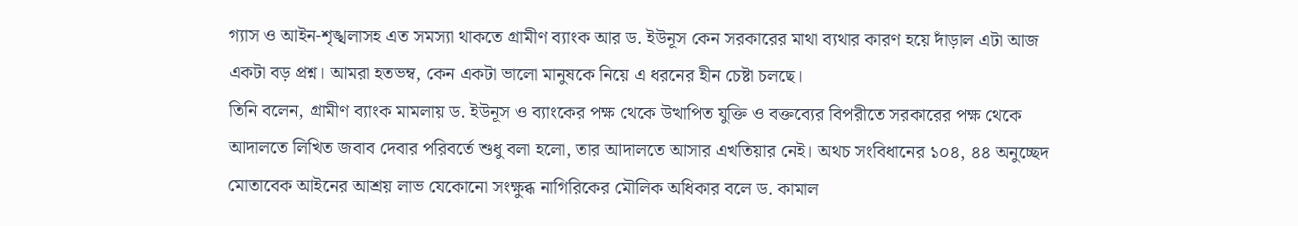গ্যাস ও আইন-শৃঙ্খলাসহ এত সমস্যা থাকতে গ্রামীণ ব্যাংক আর ড. ইউনূস কেন সরকারের মাথা ব্যথার কারণ হয়ে দাঁড়াল এটা আজ একটা বড় প্রশ্ন। আমরা হতভম্ব, কেন একটা ভালো মানুষকে নিয়ে এ ধরনের হীন চেষ্টা চলছে।
তিনি বলেন, গ্রামীণ ব্যাংক মামলায় ড. ইউনূস ও ব্যাংকের পক্ষ থেকে উত্থাপিত যুক্তি ও বক্তব্যের বিপরীতে সরকারের পক্ষ থেকে আদালতে লিখিত জবাব দেবার পরিবর্তে শুধু বলা হলো, তার আদালতে আসার এখতিয়ার নেই। অথচ সংবিধানের ১০৪, ৪৪ অনুচ্ছেদ মোতাবেক আইনের আশ্রয় লাভ যেকোনো সংক্ষুব্ধ নাগিরিকের মৌলিক অধিকার বলে ড. কামাল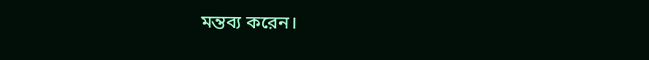মন্তব্য করেন।